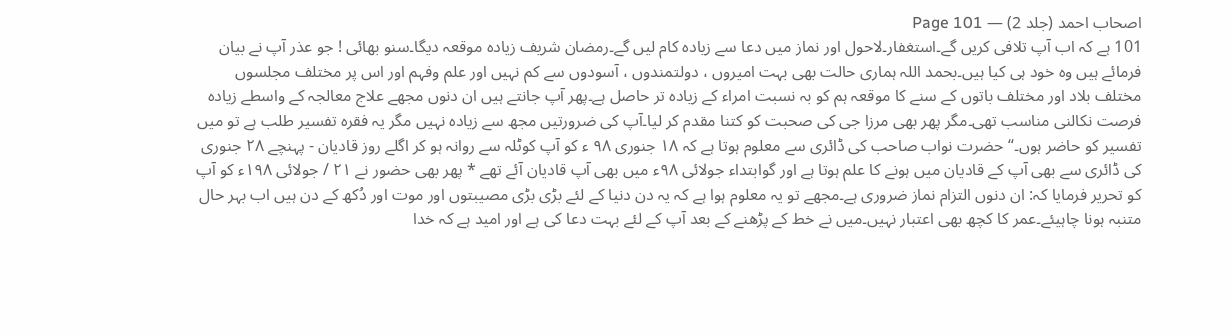اصحاب احمد (جلد 2) — Page 101
101 ہے کہ اب آپ تلافی کریں گے۔استغفار۔لاحول اور نماز میں دعا سے زیادہ کام لیں گے۔رمضان شریف زیادہ موقعہ دیگا۔سنو بھائی ! جو عذر آپ نے بیان فرمائے ہیں وہ خود ہی کیا ہیں۔بحمد اللہ ہماری حالت بھی بہت امیروں ، دولتمندوں ، آسودوں سے کم نہیں اور علم وفہم اور اس پر مختلف مجلسوں مختلف بلاد اور مختلف باتوں کے سنے کا موقعہ ہم کو بہ نسبت امراء کے زیادہ تر حاصل ہے۔پھر آپ جانتے ہیں ان دنوں مجھے علاج معالجہ کے واسطے زیادہ فرصت نکالنی مناسب تھی۔مگر پھر بھی مرزا جی کی صحبت کو کتنا مقدم کر لیا۔آپ کی ضرورتیں مجھ سے زیادہ نہیں مگر یہ فقرہ تفسیر طلب ہے تو میں تفسیر کو حاضر ہوں۔“ حضرت نواب صاحب کی ڈائری سے معلوم ہوتا ہے کہ ۱۸ جنوری ۹۸ ء کو آپ کوٹلہ سے روانہ ہو کر اگلے روز قادیان - پہنچے ۲۸ جنوری کی ڈائری سے بھی آپ کے قادیان میں ہونے کا علم ہوتا ہے اور گوابتداء جولائی ۹۸ء میں بھی آپ قادیان آئے تھے * پھر بھی حضور نے ۲۱ / جولائی ۱۹۸ء کو آپ کو تحریر فرمایا کہ: ان دنوں التزام نماز ضروری ہے۔مجھے تو یہ معلوم ہوا ہے کہ یہ دن دنیا کے لئے بڑی بڑی مصیبتوں اور موت اور دُکھ کے دن ہیں اب بہر حال متنبہ ہونا چاہیئے۔عمر کا کچھ بھی اعتبار نہیں۔میں نے خط کے پڑھنے کے بعد آپ کے لئے بہت دعا کی ہے اور امید ہے کہ خدا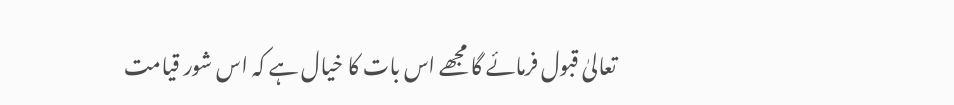تعالیٰ قبول فرمائے گا مجھے اس بات کا خیال ہے کہ اس شور قیامت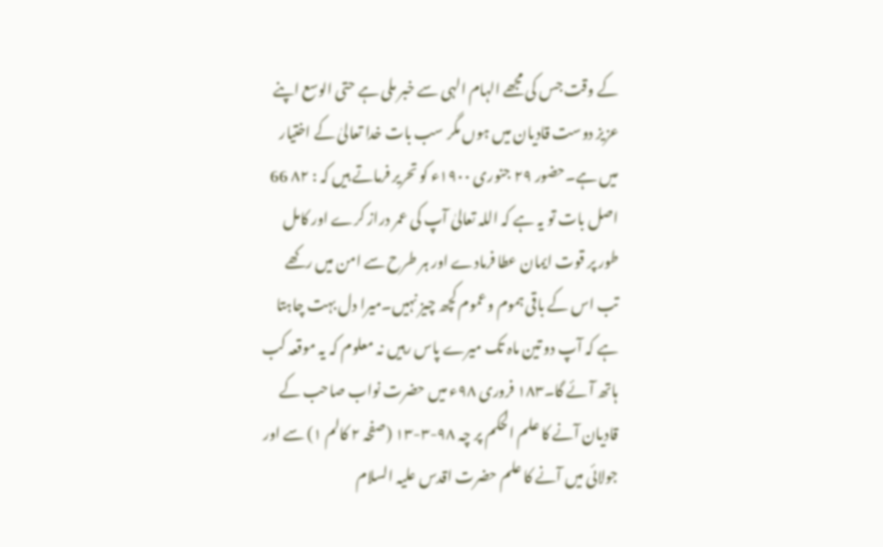کے وقت جس کی مجھے الہام الہی سے خبر ملی ہے حتی الوسع اپنے عزیز دوست قادیان میں ہوں مگر سب بات خدا تعالیٰ کے اختیار میں ہے۔حضور ۲۹ جنوری ۱۹۰۰ء کو تحریر فرماتے ہیں کہ : ۸۲ 66 اصل بات تو یہ ہے کہ اللہ تعالیٰ آپ کی عمر دراز کرے اور کامل طور پر قوت ایمان عطا فرمادے اور ہر طرح سے امن میں رکھے تب اس کے باقی ہموم وعموم کچھ چیز نہیں۔میرا دل بہت چاہتا ہے کہ آپ دو تین ماہ تک میرے پاس رہیں نہ معلوم کہ یہ موقعہ کب ہاتھ آئے گا۔۱۸۳ فروری ۹۸ء میں حضرت نواب صاحب کے قادیان آنے کا علم الحکم پر چہ ۹۸-۳-۱۳ (صفحہ ۲ کالم ۱) سے اور جولائی میں آنے کا علم حضرت اقدس علیہ السلام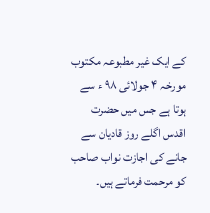کے ایک غیر مطبوعہ مکتوب مورخہ ۴ جولائی ۹۸ ء سے ہوتا ہے جس میں حضرت اقدس اگلے روز قادیان سے جانے کی اجازت نواب صاحب کو مرحمت فرماتے ہیں۔